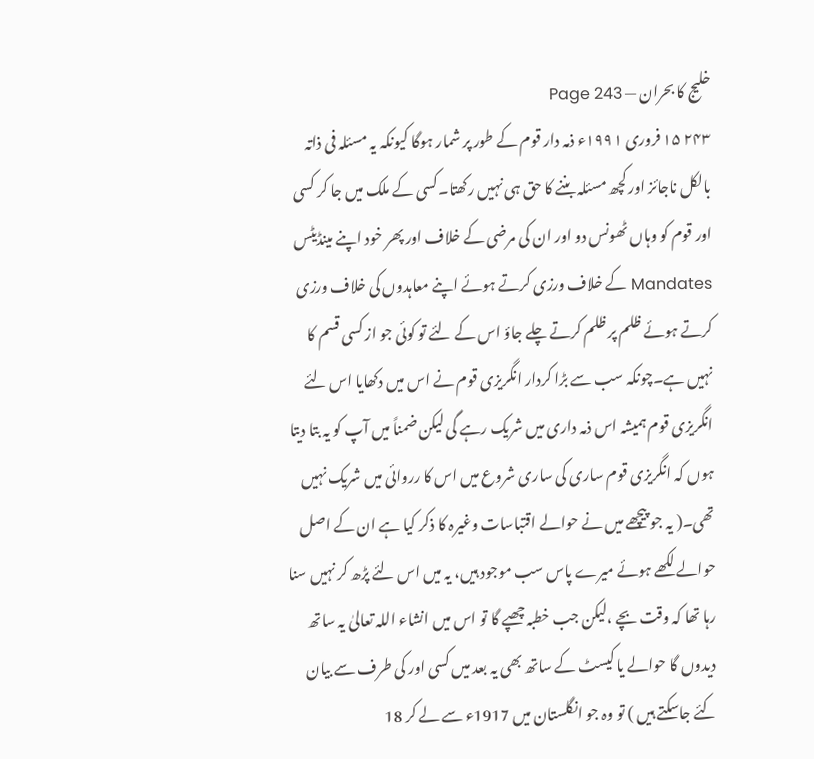خلیج کا بحران — Page 243
۲۴۳ ۱۵ فروری ۱۹۹۱ء ذمہ دار قوم کے طور پر شمار ہوگا کیونکہ یہ مسئلہ فی ذاتہ بالکل ناجائز اور کچھ مسئلہ بننے کا حق ہی نہیں رکھتا۔کسی کے ملک میں جا کر کسی اور قوم کو وہاں ٹھونس دو اور ان کی مرضی کے خلاف اور پھر خود اپنے مینڈیٹس Mandates کے خلاف ورزی کرتے ہوئے اپنے معاہدوں کی خلاف ورزی کرتے ہوئے ظلم پر ظلم کرتے چلے جاؤ اس کے لئے تو کوئی جو از کسی قسم کا نہیں ہے۔چونکہ سب سے بڑا کردار انگریزی قوم نے اس میں دکھایا اس لئے انگریزی قوم ہمیشہ اس ذمہ داری میں شریک رہے گی لیکن ضمناً میں آپ کو یہ بتا دیتا ہوں کہ انگریزی قوم ساری کی ساری شروع میں اس کا رروائی میں شریک نہیں تھی۔( یہ جو پیچھے میں نے حوالے اقتباسات وغیرہ کا ذکر کیا ہے ان کے اصل حوالے لکھے ہوئے میرے پاس سب موجود ہیں، یہ میں اس لئے پڑھ کر نہیں سنا رہا تھا کہ وقت بچے ،لیکن جب خطبہ چھپے گا تو اس میں انشاء اللہ تعالیٰ یہ ساتھ دیدوں گا حوالے یا کیسٹ کے ساتھ بھی یہ بعد میں کسی اور کی طرف سے بیان کئے جاسکتے ہیں ) تو وہ جو انگلستان میں 1917ء سے لے کر 18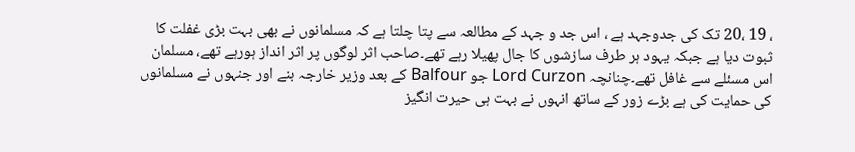، 19 ،20 تک کی جدوجہد ہے ، اس جد و جہد کے مطالعہ سے پتا چلتا ہے کہ مسلمانوں نے بھی بہت بڑی غفلت کا ثبوت دیا ہے جبکہ یہود ہر طرف سازشوں کا جال پھیلا رہے تھے۔صاحب اثر لوگوں پر اثر انداز ہورہے تھے، مسلمان اس مسئلے سے غافل تھے۔چنانچہ Lord Curzon جو Balfour کے بعد وزیر خارجہ بنے اور جنہوں نے مسلمانوں کی حمایت کی ہے بڑے زور کے ساتھ انہوں نے بہت ہی حیرت انگیز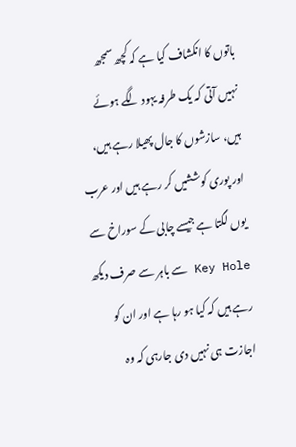باتوں کا انکشاف کیا ہے کہ کچھ سمجھ نہیں آتی کہ یک طرفہ یہود لگے ہوئے ہیں، سازشوں کا جال پھیلا رہے ہیں، اور پوری کوششیں کر رہے ہیں اور عرب یوں لگتا ہے جیسے چابی کے سوراخ سے Key Hole سے باہر سے صرف دیکھ رہے ہیں کہ کیا ہو رہا ہے اور ان کو اجازت ہی نہیں دی جارہی کہ وہ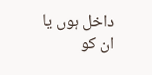داخل ہوں یا ان کو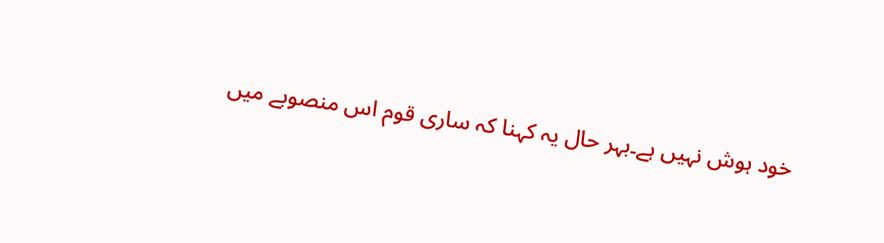خود ہوش نہیں ہے۔بہر حال یہ کہنا کہ ساری قوم اس منصوبے میں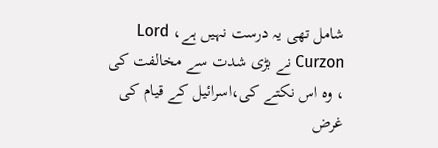شامل تھی یہ درست نہیں ہے، Lord Curzon نے بڑی شدت سے مخالفت کی ، وہ اس نکتے کی،اسرائیل کے قیام کی غرض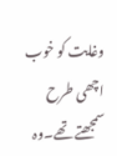وغایت کو خوب اچھی طرح سمجھتے تھے۔وہ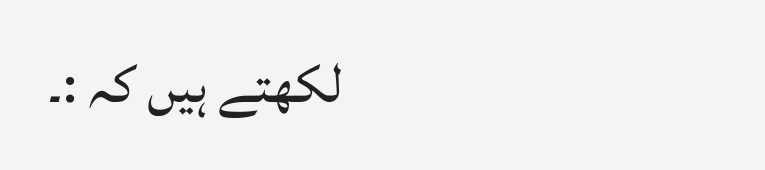لکھتے ہیں کہ :۔